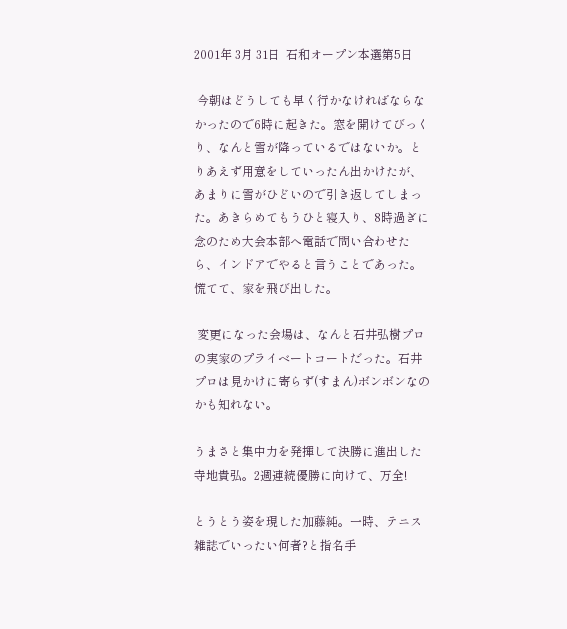2001年 3月 31日  石和オープン本選第5日

 今朝はどうしても早く行かなければならなかったので6時に起きた。窓を開けてびっくり、なんと雪が降っているではないか。とりあえず用意をしていったん出かけたが、あまりに雪がひどいので引き返してしまった。あきらめてもうひと寝入り、8時過ぎに念のため大会本部へ電話で問い合わせたら、インドアでやると言うことであった。慌てて、家を飛び出した。

 変更になった会場は、なんと石井弘樹プロの実家のプライベートコートだった。石井プロは見かけに寄らず(すまん)ボンボンなのかも知れない。

うまさと集中力を発揮して決勝に進出した寺地貴弘。2週連続優勝に向けて、万全!

とうとう姿を現した加藤純。一時、テニス雑誌でいったい何者?と指名手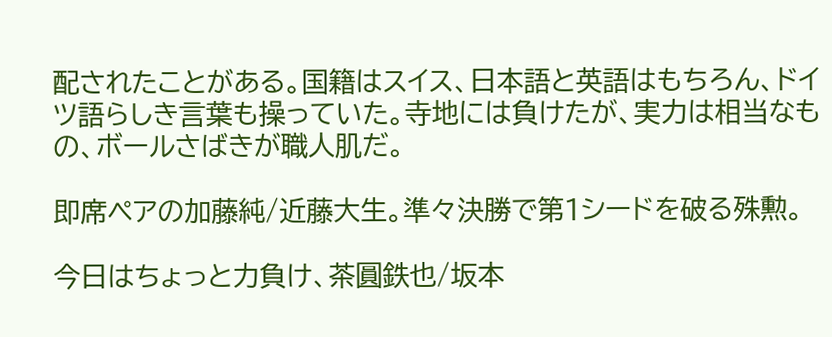配されたことがある。国籍はスイス、日本語と英語はもちろん、ドイツ語らしき言葉も操っていた。寺地には負けたが、実力は相当なもの、ボールさばきが職人肌だ。

即席ペアの加藤純/近藤大生。準々決勝で第1シードを破る殊勲。

今日はちょっと力負け、茶圓鉄也/坂本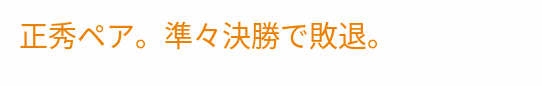正秀ペア。準々決勝で敗退。